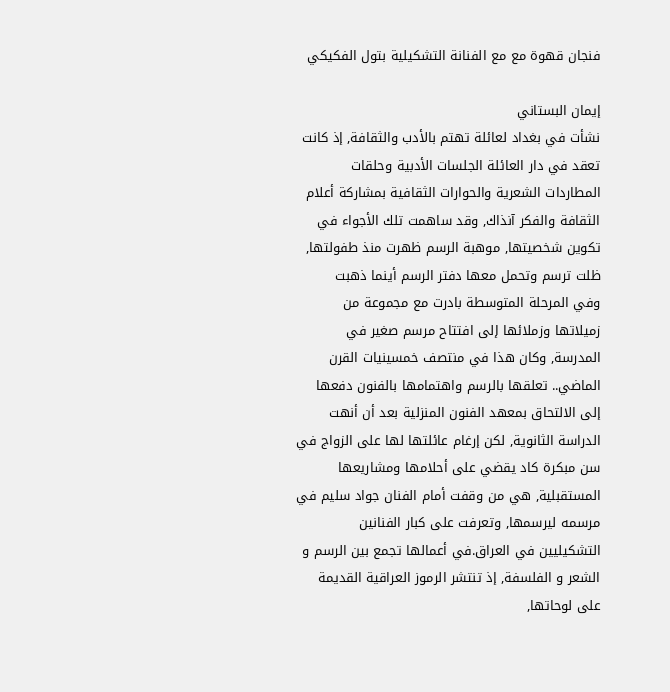فنجان قهوة مع مع الفنانة التشكيلية بتول الفكيكي

إيمان البستاني
نشأت في بغداد لعائلة تهتم بالأدب والثقافة, إذ كانت تعقد في دار العائلة الجلسات الأدبية وحلقات المطاردات الشعرية والحوارات الثقافية بمشاركة أعلام الثقافة والفكر آنذاك, وقد ساهمت تلك الأجواء في تكوين شخصيتها, موهبة الرسم ظهرت منذ طفولتها, ظلت ترسم وتحمل معها دفتر الرسم أينما ذهبت
وفي المرحلة المتوسطة بادرت مع مجموعة من زميلاتها وزملائها إلى افتتاح مرسم صغير في المدرسة, وكان هذا في منتصف خمسينيات القرن الماضي.. تعلقها بالرسم واهتمامها بالفنون دفعها إلى الالتحاق بمعهد الفنون المنزلية بعد أن أنهت الدراسة الثانوية, لكن إرغام عائلتها لها على الزواج في سن مبكرة كاد يقضي على أحلامها ومشاريعها المستقبلية, هي من وقفت أمام الفنان جواد سليم في مرسمه ليرسمها, وتعرفت على كبار الفنانين التشكيليين في العراق.في أعمالها تجمع بين الرسم و الشعر و الفلسفة, إذ تنتشر الرموز العراقية القديمة على لوحاتها,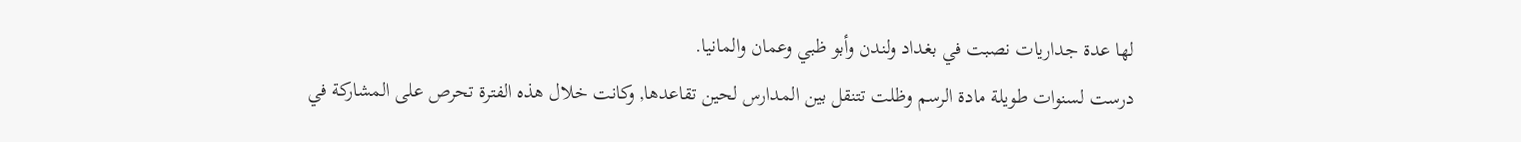لها عدة جداريات نصبت في بغداد ولندن وأبو ظبي وعمان والمانيا.
درست لسنوات طويلة مادة الرسم وظلت تتنقل بين المدارس لحين تقاعدها, وكانت خلال هذه الفترة تحرص على المشاركة في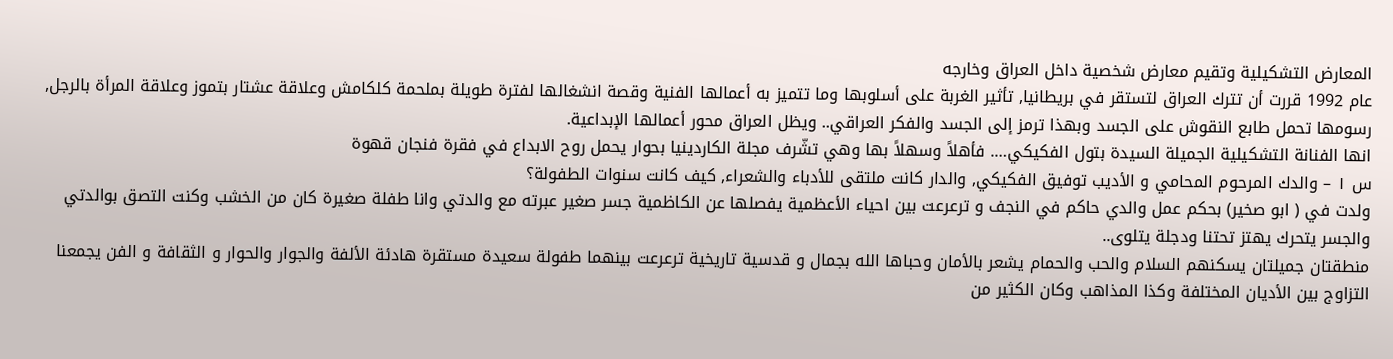المعارض التشكيلية وتقيم معارض شخصية داخل العراق وخارجه
عام 1992 قررت أن تترك العراق لتستقر في بريطانيا, تأثير الغربة على أسلوبها وما تتميز به أعمالها الفنية وقصة انشغالها لفترة طويلة بملحمة كلكامش وعلاقة عشتار بتموز وعلاقة المرأة بالرجل, رسومها تحمل طابع النقوش على الجسد وبهذا ترمز إلى الجسد والفكر العراقي.. ويظل العراق محور أعمالها الإبداعية.
انها الفنانة التشكيلية الجميلة السيدة بتول الفكيكي…. فأهلاً وسهلاً بها وهي تشّرف مجلة الكاردينيا بحوار يحمل روح الابداع في فقرة فنجان قهوة
س ١ – والدك المرحوم المحامي و الأديب توفيق الفكيكي, والدار كانت ملتقى للأدباء والشعراء, كيف كانت سنوات الطفولة؟
ولدت في ( ابو صخير) بحكم عمل والدي حاكم في النجف و ترعرعت بين احياء الأعظمية يفصلها عن الكاظمية جسر صغير عبرته مع والدتي وانا طفلة صغيرة كان من الخشب وكنت التصق بوالدتي والجسر يتحرك يهتز تحتنا ودجلة يتلوى..
منطقتان جميلتان يسكنهم السلام والحب والحمام يشعر بالأمان وحباها الله بجمال و قدسية تاريخية ترعرعت بينهما طفولة سعيدة مستقرة هادئة الألفة والجوار والحوار و الثقافة و الفن يجمعنا التزاوج بين الأديان المختلفة وكذا المذاهب وكان الكثير من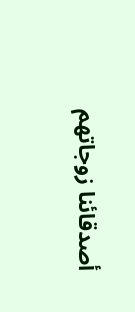أصدقائنا زوجاتهم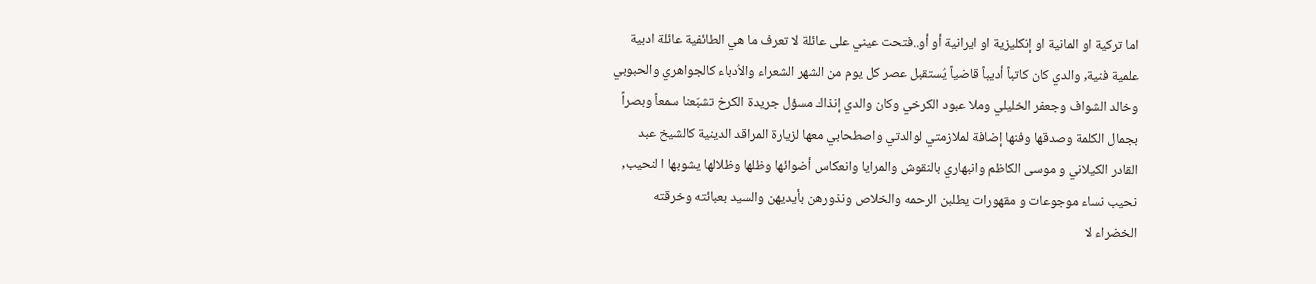اما تركية او المانية او إنكليزية او ايرانية أو أو..فتحت عيني على عائلة لا تعرف ما هي الطائفية عائلة ادبية علمية فنية, والدي كان كاتباً أديباً قاضياً يُستقبل عصر كل يوم من الشهر الشعراء والاُدباء كالجواهري والحبوبي وخالد الشواف وجعفر الخليلي وملا عبود الكرخي وكان والدي إنذاك مسؤل جريدة الكرخ تشبّعنا سمعاً وبصراً بجمال الكلمة وصدقها وفنها إضافة لملازمتي لوالدتي واصطحابي معها لزيارة المراقد الدينية كالشيخ عبد القادر الكيلاني و موسى الكاظم وانبهاري بالنقوش والمرايا وانعكاس أضوائها وظلها وظلالها يشوبها ا لنحيب, نحيب نساء موجوعات و مقهورات يطلبن الرحمه والخلاص ونذورهن بأيديهن والسيد بعبائته وخرقته الخضراء لا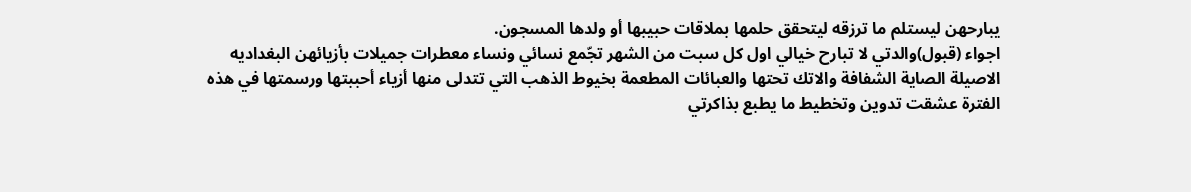يبارحهن ليستلم ما ترزقه ليتحقق حلمها بملاقات حبيبها أو ولدها المسجون.
اجواء (قبول)والدتي لا تبارح خيالي اول كل سبت من الشهر تجّمع نسائي ونساء معطرات جميلات بأزيائهن البغداديه الاصيلة الصاية الشفافة والاتك تحتها والعبائات المطعمة بخيوط الذهب التي تتدلى منها أزياء أحببتها ورسمتها في هذه الفترة عشقت تدوين وتخطيط ما يطبع بذاكرتي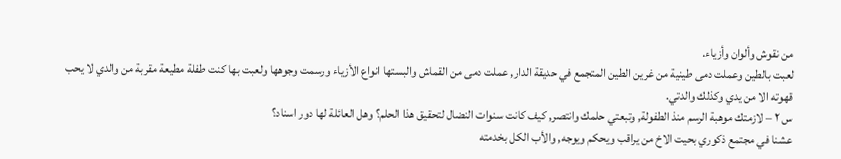من نقوش وألوان وأزياء.
لعبت بالطين وعملت دمى طينية من غرين الطين المتجمع في حديقة الدار, عملت دمى من القماش والبستها انواع الأزياء ورسمت وجوهها ولعبت بها كنت طفلة مطيعة مقربة من والدي لا يحب قهوته الا من يدي وكذلك والدتي.
س ٢ – لازمتك موهبة الرسم منذ الطفولة, وتبعتي حلمك وانتصر, كيف كانت سنوات النضال لتحقيق هذا الحلم؟ وهل العائلة لها دور اسناد؟
عشنا في مجتمع ذكوري بحيت الاخ من يراقب ويحكم ويوجه, والأب الكل بخدمته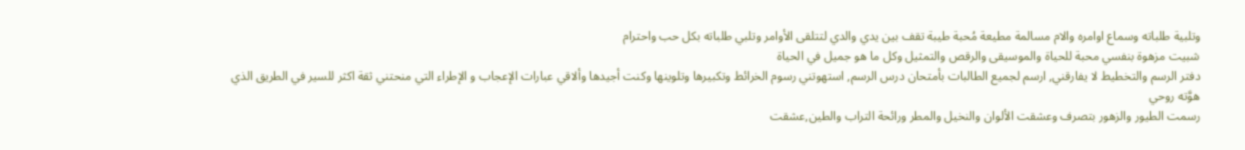وتلبية طلباته وسماع اوامره والام مسالمة مطيعة مُحبة طيبة تقف بين يدي والدي لتتلقى الأوامر وتلبي طلباته بكل حب واحترام
شبيت مزهوة بنفسي محبة للحياة والموسيقى والرقص والتمثيل وكل ما هو جميل في الحياة
دفتر الرسم والتخطيط لا يفارقني, ارسم لجميع الطالبات بأمتحان درس الرسم, استهوتني رسوم الخرائط وتكبيرها وتلوينها وكنت أجيدها وألاقي عبارات الإعجاب و الإطراء التي منحتني ثقة اكثر للسير في الطريق الذي هوَّته روحي
رسمت الطيور والزهور بتصرف وعشقت الألوان والنخيل والمطر ورائحة التراب والطين,عشقت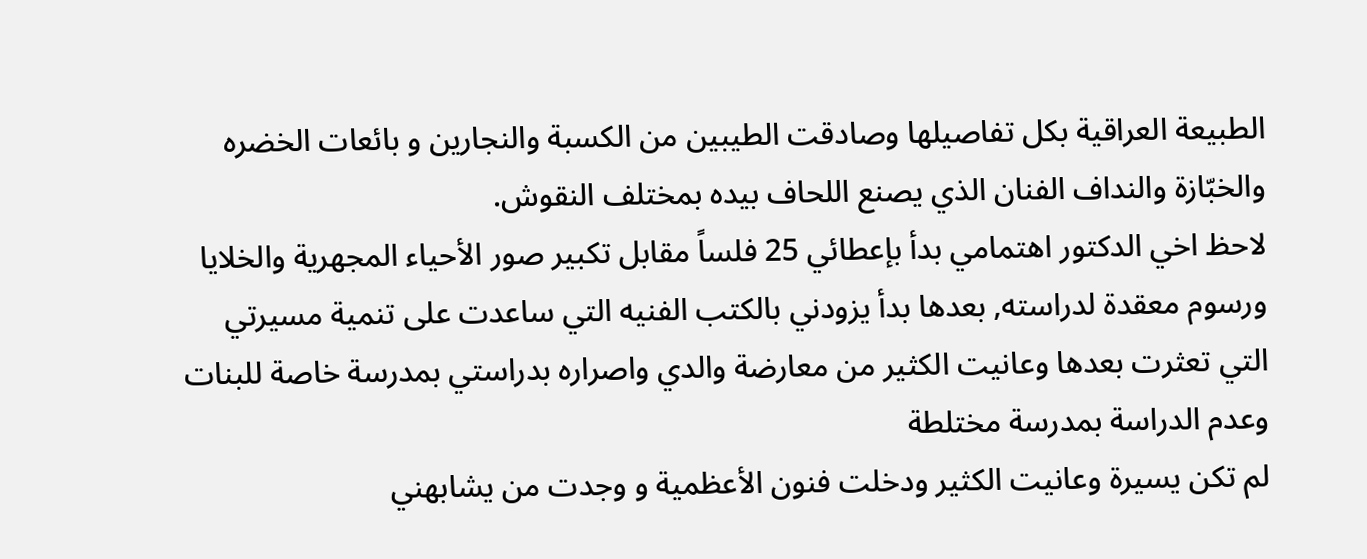الطبيعة العراقية بكل تفاصيلها وصادقت الطيبين من الكسبة والنجارين و بائعات الخضره والخبّازة والنداف الفنان الذي يصنع اللحاف بيده بمختلف النقوش.
لاحظ اخي الدكتور اهتمامي بدأ بإعطائي 25 فلساً مقابل تكبير صور الأحياء المجهرية والخلايا ورسوم معقدة لدراسته, بعدها بدأ يزودني بالكتب الفنيه التي ساعدت على تنمية مسيرتي التي تعثرت بعدها وعانيت الكثير من معارضة والدي واصراره بدراستي بمدرسة خاصة للبنات وعدم الدراسة بمدرسة مختلطة
لم تكن يسيرة وعانيت الكثير ودخلت فنون الأعظمية و وجدت من يشابهني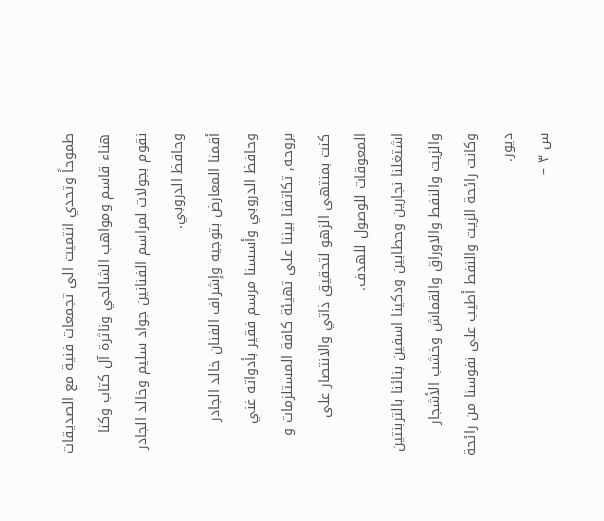طموحاً وتحدي انتميت الى تجمعات فنية مع الصديقات هناء قاسم ومواهب الشالجي وناثرة آل كتاب وكنا نقوم بجولات لمراسم الفنانين جواد سليم وخالد الجادر وحافظ الدروبي.
أقمنا المعارض بتوجيه وإشراف الفنان خالد الجادر وحافظ الدروبي وأسسنا مرسم فقير بأدواته غني بروحه, تكاتفنا بيننا على تهيئة كافة المستلزمات و كنت بمنتهى الزهو لتحقيق ذاتي والانتصار على المعوقات للوصول للهدف.
اشتغلنا نجارين وحطابين ودكينا اسفين بنائنا بالتربنتين والزيت والنفط والاوراق والقماش وخشب الأشجار وكانت رائحة الزيت والنفط أطيب على نفوسنا من رائحة ديور.
س ٣ –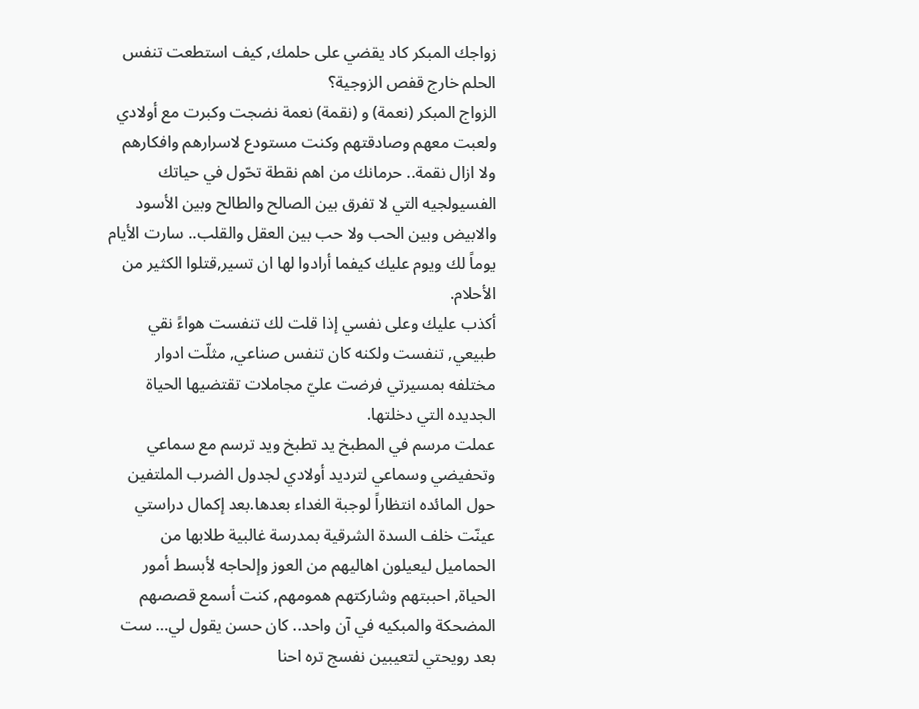زواجك المبكر كاد يقضي على حلمك, كيف استطعت تنفس الحلم خارج قفص الزوجية؟
الزواج المبكر (نعمة) و (نقمة) نعمة نضجت وكبرت مع أولادي ولعبت معهم وصادقتهم وكنت مستودع لاسرارهم وافكارهم ولا ازال نقمة.. حرمانك من اهم نقطة تحّول في حياتك الفسيولجيه التي لا تفرق بين الصالح والطالح وبين الأسود والابيض وبين الحب ولا حب بين العقل والقلب.. سارت الأيام يوماً لك ويوم عليك كيفما أرادوا لها ان تسير,قتلوا الكثير من الأحلام.
أكذب عليك وعلى نفسي إذا قلت لك تنفست هواءً نقي طبيعي, تنفست ولكنه كان تنفس صناعي, مثلّت ادوار مختلفه بمسيرتي فرضت عليّ مجاملات تقتضيها الحياة الجديده التي دخلتها.
عملت مرسم في المطبخ يد تطبخ ويد ترسم مع سماعي وتحفيضي وسماعي لترديد أولادي لجدول الضرب الملتفين حول المائده انتظاراً لوجبة الغداء بعدها.بعد إكمال دراستي عينّت خلف السدة الشرقية بمدرسة غالبية طلابها من الحماميل ليعيلون اهاليهم من العوز وإلحاجه لأبسط أمور الحياة, احببتهم وشاركتهم همومهم, كنت أسمع قصصهم المضحكة والمبكيه في آن واحد.. كان حسن يقول لي… ست بعد رويحتي لتعيبين نفسج تره احنا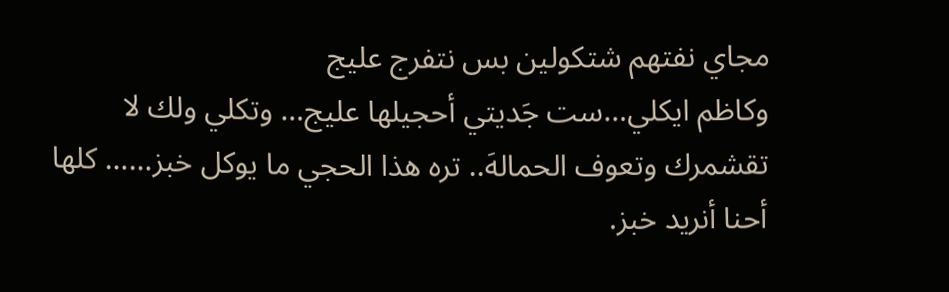مجاي نفتهم شتكولين بس نتفرج عليج
وكاظم ايكلي…ست جَديتي أحجيلها عليج… وتكلي ولك لا تقشمرك وتعوف الحمالهَ.. تره هذا الحجي ما يوكل خبز…… كلها أحنا أنريد خبز.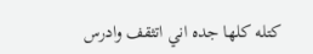كتله كلها جده اني اتثقف وادرس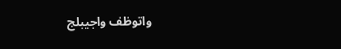واتوظف واجيبلج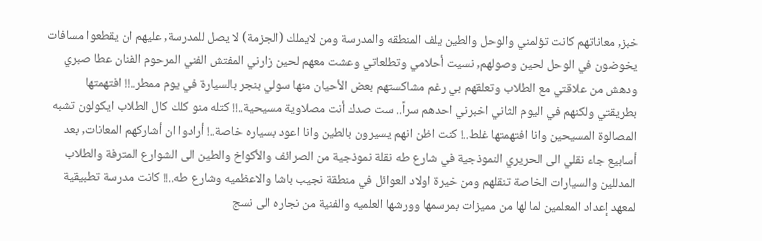خبز, معاناتهم كانت تؤلمني والوحل والطين يلف المنطقه والمدرسة ومن لايملك (الجزمة) لا يصل للمدرسة, عليهم ان يقطعوا مسافات يخوضون في الوحل لحين وصولهم, نسيت أحلامي وتطلعاتي وعشت معهم لحين زارني المفتش الفني المرحوم الفنان عطا صبري ودهش من علاقتي مع الطلاب وتعلقهم بي رغم مشاكستهم بعض الأحيان منها سولي بنجر بالسيارة في يوم ممطر..!! افتهمتها بطريقتي ولكنهم في اليوم الثاني اخبرني احدهم سراً.. ست صدك أنت مصلاوية مسيحية..!! كتله منو كلك كال الطلاب ايكولون تشبه المصالوة المسيحين وانا افتهمتها غلط..! كنت اظن انهم يسيرون بالطين وانا اعود بسياره خاصة..! أرادوا ان أشاركهم المعانات, بعد أسابيع جاء نقلي الى الحريري النموذجية في شارع طه نقلة نموذجية من الصرائف والأكواخ والطين الى الشوارع المترفة والطلاب المدللين والسيارات الخاصة تنقلهم ومن خيرة اولاد العوائل في منطقة نجيب باشا والاعظميه وشارع طه..!! كانت مدرسة تطبيقية لمعهد إعداد المعلمين لما لها من مميزات بمرسمها وورشها العلميه والفنية من نجاره الى نسج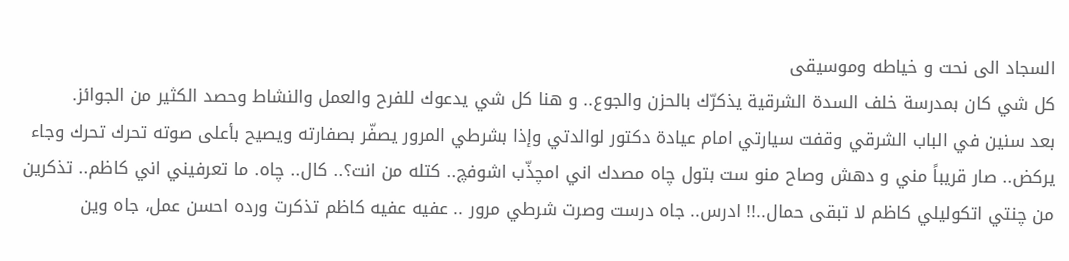السجاد الى نحت و خياطه وموسيقى
كل شي كان بمدرسة خلف السدة الشرقية يذكرّك بالحزن والجوع.. و هنا كل شي يدعوك للفرح والعمل والنشاط وحصد الكثير من الجوائز.
بعد سنين في الباب الشرقي وقفت سيارتي امام عيادة دكتور لوالدتي وإذا بشرطي المرور يصفّر بصفارته ويصيح بأعلى صوته تحرك تحرك وجاء يركض.. صار قريباً مني و دهش وصاح منو ست بتول چاه مصدك اني امچذّب اشوفچ.. كتله من انت؟.. كال.. چاه. ما تعرفيني اني كاظم.. تذكرين من چنتي اتكوليلي كاظم لا تبقى حمال..!! ادرس.. جاه درست وصرت شرطي مرور .. عفيه عفيه كاظم تذكرت ورده احسن عمل، جاه وين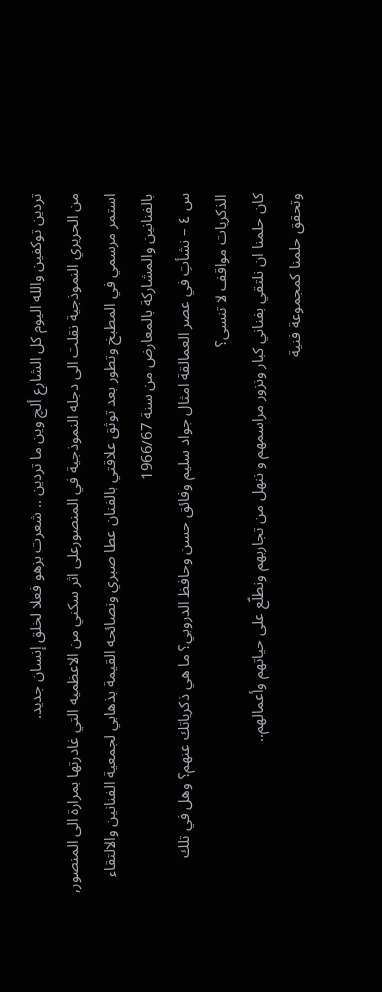تردين توكفين والله اليوم كل الشارع ألچ وين ما تردين .. شعرت بزهو فعلا لخلق إنسان جديد.
من الحريري النموذجية نقلت الى دجله النموذجية في المنصورعلى اثر سكني من الاعظميه التي غادرتها بمرارة الى المنصور, استمر مرسمي في المطبخ وتطور بعد توثق علاقتي بالفنان عطا صبري ونصائحه القيمة بذهابي لجمعية الفنانين والالتقاء بالفنانين والمشاركة بالمعارض من سنة 1966/67
س ٤ – نشأتِ في عصر العمالقة امثال جواد سليم وفائق حسن وحافظ الدروبي؟ ما هي ذكرياتك عنهم؟ وهل في تلك الذكريات مواقف لا تنسى؟
كان حلمنا ان نلتقي بفناني كبار ونزور مراسمهم و ننهل من تجاربهم ونطلّع على حياتهم وأعمالهم..
وتحقق حلمنا كمجموعة فنية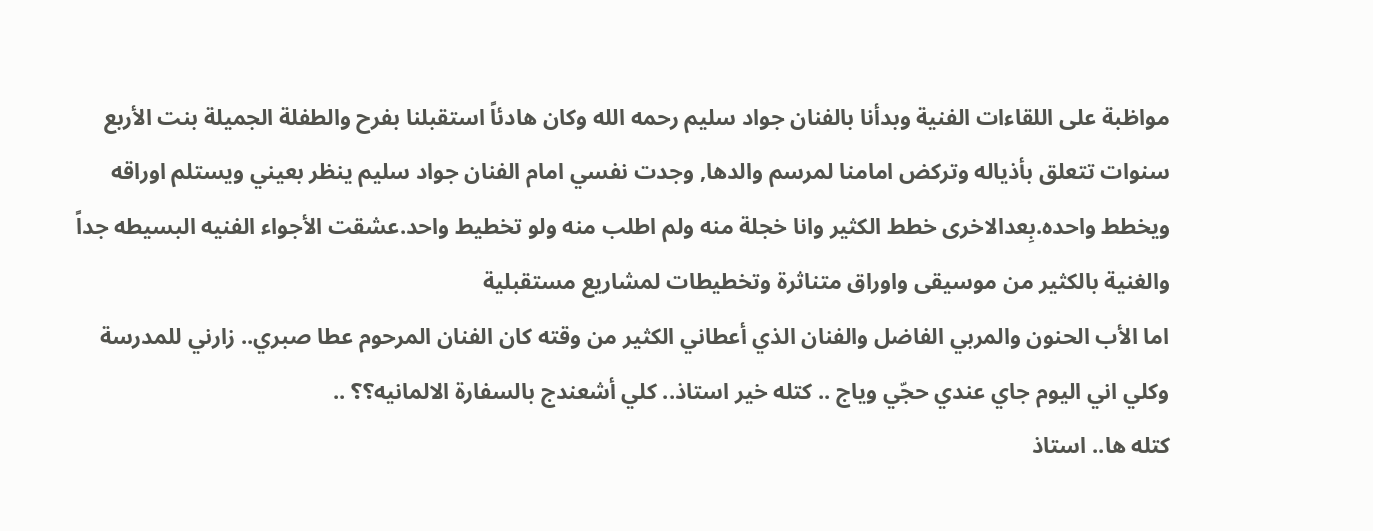مواظبة على اللقاءات الفنية وبدأنا بالفنان جواد سليم رحمه الله وكان هادئاً استقبلنا بفرح والطفلة الجميلة بنت الأربع سنوات تتعلق بأذياله وتركض امامنا لمرسم والدها, وجدت نفسي امام الفنان جواد سليم ينظر بعيني ويستلم اوراقه ويخطط واحده.بِعدالاخرى خطط الكثير وانا خجلة منه ولم اطلب منه ولو تخطيط واحد.عشقت الأجواء الفنيه البسيطه جداً والغنية بالكثير من موسيقى واوراق متناثرة وتخطيطات لمشاريع مستقبلية
اما الأب الحنون والمربي الفاضل والفنان الذي أعطاني الكثير من وقته كان الفنان المرحوم عطا صبري.. زارني للمدرسة وكلي اني اليوم جاي عندي حجّي وياج .. كتله خير استاذ.. كلي أشعندج بالسفارة الالمانيه؟؟ ..
كتله ها.. استاذ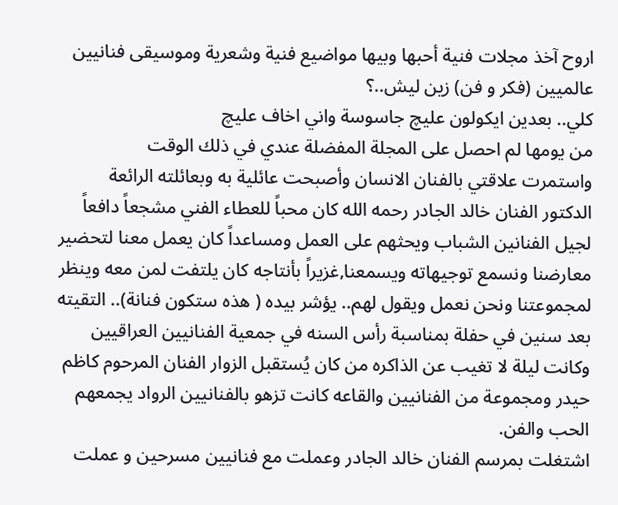اروح آخذ مجلات فنية أحبها وبيها مواضيع فنية وشعرية وموسيقى فنانيين عالميين (فكر و فن) زين ليش..؟
كلي.. بعدين ايكولون عليچ جاسوسة واني اخاف عليچ
من يومها لم احصل على المجلة المفضلة عندي في ذلك الوقت
واستمرت علاقتي بالفنان الانسان وأصبحت عائلية به وبعائلته الرائعة
الدكتور الفنان خالد الجادر رحمه الله كان محباً للعطاء الفني مشجعاً دافعاً لجيل الفنانين الشباب ويحثهم على العمل ومساعداً كان يعمل معنا لتحضير معارضنا ونسمع توجيهاته ويسمعنا,غزيراً بأنتاجه كان يلتفت لمن معه وينظر لمجموعتنا ونحن نعمل ويقول لهم.. يؤشر بيده ( هذه ستكون فنانة).. التقيته بعد سنين في حفلة بمناسبة رأس السنه في جمعية الفنانيين العراقيين وكانت ليلة لا تغيب عن الذاكره من كان يُستقبل الزوار الفنان المرحوم كاظم حيدر ومجموعة من الفنانيين والقاعه كانت تزهو بالفنانيين الرواد يجمعهم الحب والفن.
اشتغلت بمرسم الفنان خالد الجادر وعملت مع فنانيين مسرحين و عملت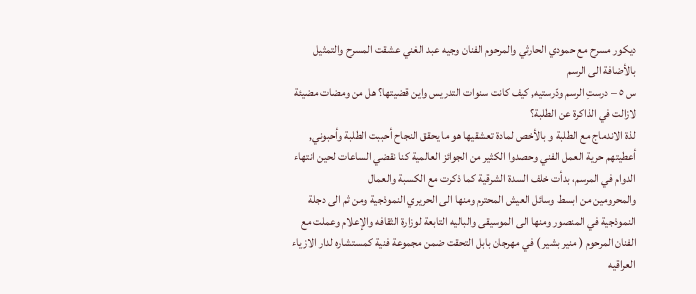ديكور مسرح مع حمودي الحارثي والمرحوم الفنان وجيه عبد الغني عشقت المسرح والتمثيل بالأضافة الى الرسم
س ٥ – درستِ الرسم ودّرستيه, كيف كانت سنوات التدريس واين قضيتها؟ هل من ومضات مضيئة لازالت في الذاكرة عن الطلبة؟
لذة الاندماج مع الطلبة و بالأخص لمادة تعشقيها هو ما يحقق النجاح أحببت الطلبة وأحبوني, أعطيتهم حرية العمل الفني وحصدوا الكثير من الجوائز العالمية كنا نقضي الساعات لحين انتهاء الدوام في المرسم، بدأت خلف السدة الشرقية كما ذكرت مع الكسبة والعمال
والمحرومين من ابسط وسائل العيش المحترم ومنها الى الحريري النموذجية ومن ثم الى دجلة النموذجية في المنصور ومنها الى الموسيقى والباليه التابعة لوزارة الثقافه والإعلام وعملت مع الفنان المرحوم ( منير بشير ) في مهرجان بابل التحقت ضمن مجموعة فنية كمستشاره لدار الازياء العراقيه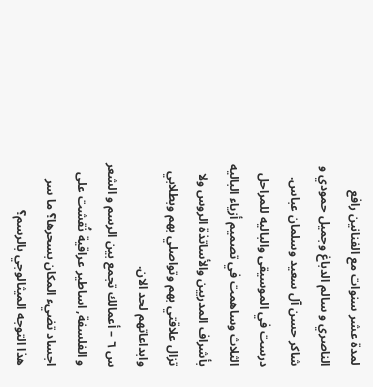لمدة عشر سنوات مع الفنانين رافع الناصري و سالم الدباغ وجميل حمودي و شاكر حسن آل سعيد وسلمان عباس.
درست في الموسيقى والباليه للمراحل الثلاث وساهمت في تصميم أزياء الباليه بأشراف المدربين والأساتذة الروس ولا تزال علاقتي بهم وتواصلي بهم وبطلابي وابداعاتهم لحد الان.
س ٦ – أعمالك تجمع بين الرسم و الشعر و الفلسفة, اساطير عراقية نُقشت على اجساد تضيء المكان بسحرها؟ ما سر هذا التوجه الميثالوجي بالرسم؟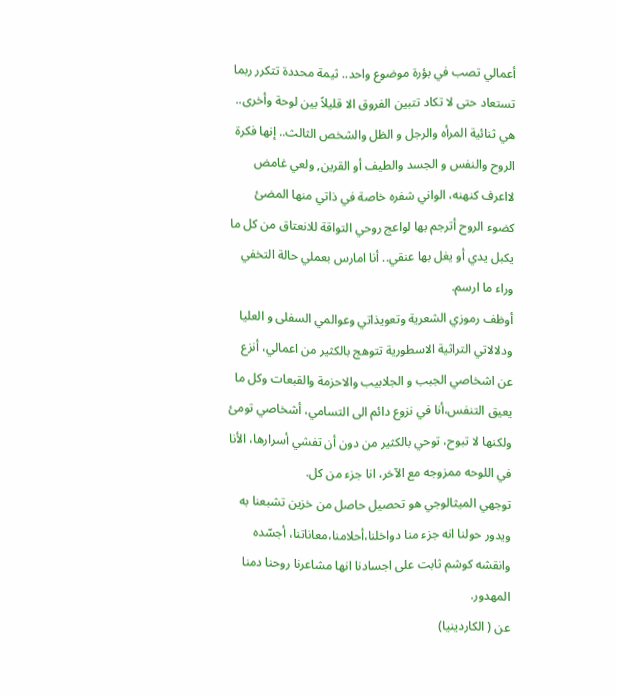أعمالي تصب في بؤرة موضوع واحد.. ثيمة محددة تتكرر ربما تستعاد حتى لا تكاد تتبين الفروق الا قليلاً بين لوحة وأخرى.. هي ثنائية المرأه والرجل و الظل والشخص الثالث.. إنها فكرة الروح والنفس و الجسد والطيف أو القرين, ولعي غامض لااعرف كنهنه، الواني شفره خاصة في ذاتي منها المضئ كضوء الروح أترجم بها لواعج روحي التواقة للانعتاق من كل ما يكبل يدي أو يغل بها عنقي.. أنا امارس بعملي حالة التخفي وراء ما ارسم.
أوظف رموزي الشعرية وتعويذاتي وعوالمي السفلى و العليا ودلالاتي التراثية الاسطورية تتوهج بالكثير من اعمالي، أنزع عن اشخاصي الجبب و الجلابيب والاحزمة والقبعات وكل ما يعيق التنفس،أنا في نزوع دائم الى التسامي، أشخاصي تومئ ولكنها لا تبوح، توحي بالكثير من دون أن تفشي أسرارها، الأنا في اللوحه ممزوجه مع الآخر، انا جزء من كل.
توجهي الميثالوجي هو تحصيل حاصل من خزين تشبعنا به ويدور حولنا انه جزء منا دواخلنا،أحلامنا،معاناتنا، أجسّده وانقشه كوشم ثابت على اجسادنا انها مشاعرنا روحنا دمنا المهدور.
عن ( الكاردينيا)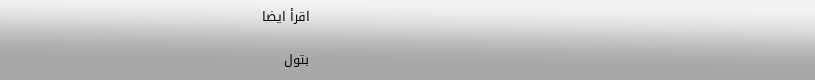اقرأ ايضا

بتول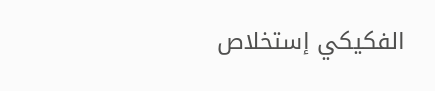الفكيكي إستخلاص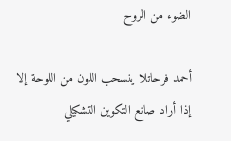الضوء من الروح

أحمد فرحاتلا ينسحب اللون من اللوحة إلا إذا أراد صانع التكوين التشكيلي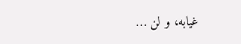غيابه، و لن …